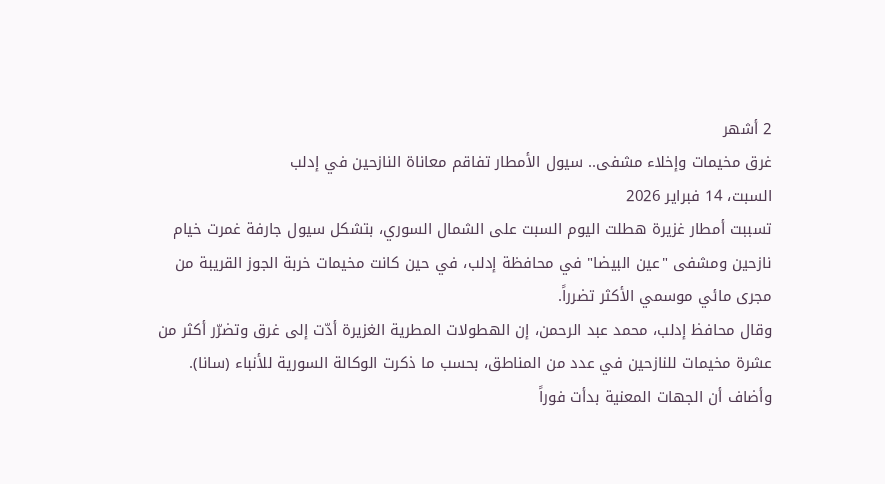2 أشهر
غرق مخيمات وإخلاء مشفى.. سيول الأمطار تفاقم معاناة النازحين في إدلب
السبت، 14 فبراير 2026
تسببت أمطار غزيرة هطلت اليوم السبت على الشمال السوري، بتشكل سيول جارفة غمرت خيام نازحين ومشفى "عين البيضا" في محافظة إدلب، في حين كانت مخيمات خربة الجوز القريبة من مجرى مائي موسمي الأكثر تضرراً.
وقال محافظ إدلب، محمد عبد الرحمن، إن الهطولات المطرية الغزيرة أدّت إلى غرق وتضرّر أكثر من عشرة مخيمات للنازحين في عدد من المناطق، بحسب ما ذكرت الوكالة السورية للأنباء (سانا).
وأضاف أن الجهات المعنية بدأت فوراً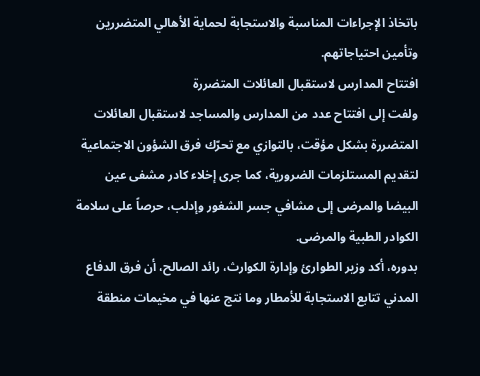باتخاذ الإجراءات المناسبة والاستجابة لحماية الأهالي المتضررين وتأمين احتياجاتهم.
افتتاح المدارس لاستقبال العائلات المتضررة
ولفت إلى افتتاح عدد من المدارس والمساجد لاستقبال العائلات المتضررة بشكل مؤقت، بالتوازي مع تحرّك فرق الشؤون الاجتماعية لتقديم المستلزمات الضرورية، كما جرى إخلاء كادر مشفى عين البيضا والمرضى إلى مشافي جسر الشغور وإدلب، حرصاً على سلامة الكوادر الطبية والمرضى.
بدوره، أكد وزير الطوارئ وإدارة الكوارث، رائد الصالح، أن فرق الدفاع المدني تتابع الاستجابة للأمطار وما نتج عنها في مخيمات منطقة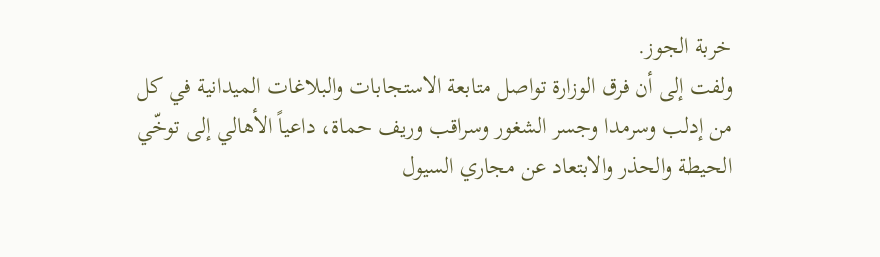خربة الجوز.
ولفت إلى أن فرق الوزارة تواصل متابعة الاستجابات والبلاغات الميدانية في كل من إدلب وسرمدا وجسر الشغور وسراقب وريف حماة، داعياً الأهالي إلى توخّي الحيطة والحذر والابتعاد عن مجاري السيول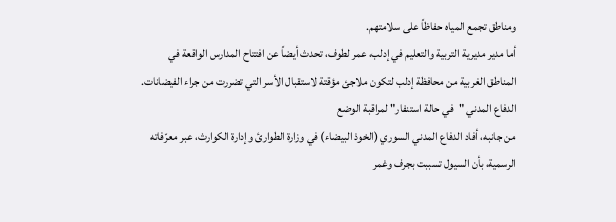ومناطق تجمع المياه حفاظاً على سلامتهم.
أما مدير مديرية التربية والتعليم في إدلب، عمر لطوف، تحدث أيضاً عن افتتاح المدارس الواقعة في المناطق الغربية من محافظة إدلب لتكون ملاجئ مؤقتة لاستقبال الأسر التي تضررت من جراء الفيضانات.
الدفاع المدني "في حالة استنفار" لمراقبة الوضع
من جانبه، أفاد الدفاع المدني السوري (الخوذ البيضاء) في وزارة الطوارئ وإدارة الكوارث، عبر معرّفاته الرسمية، بأن السيول تسببت بجرف وغمر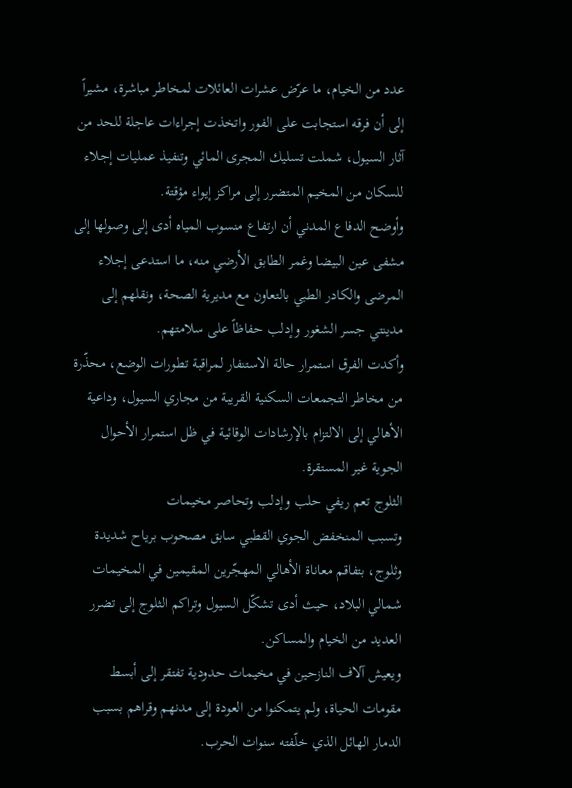عدد من الخيام، ما عرّض عشرات العائلات لمخاطر مباشرة، مشيراً إلى أن فرقه استجابت على الفور واتخذت إجراءات عاجلة للحد من آثار السيول، شملت تسليك المجرى المائي وتنفيذ عمليات إجلاء للسكان من المخيم المتضرر إلى مراكز إيواء مؤقتة.
وأوضح الدفاع المدني أن ارتفاع منسوب المياه أدى إلى وصولها إلى مشفى عين البيضا وغمر الطابق الأرضي منه، ما استدعى إجلاء المرضى والكادر الطبي بالتعاون مع مديرية الصحة، ونقلهم إلى مدينتي جسر الشغور وإدلب حفاظاً على سلامتهم.
وأكدت الفرق استمرار حالة الاستنفار لمراقبة تطورات الوضع، محذّرة من مخاطر التجمعات السكنية القريبة من مجاري السيول، وداعية الأهالي إلى الالتزام بالإرشادات الوقائية في ظل استمرار الأحوال الجوية غير المستقرة.
الثلوج تعم ريفي حلب وإدلب وتحاصر مخيمات
وتسبب المنخفض الجوي القطبي سابق مصحوب برياح شديدة وثلوج، بتفاقم معاناة الأهالي المهجّرين المقيمين في المخيمات شمالي البلاد، حيث أدى تشكّل السيول وتراكم الثلوج إلى تضرر العديد من الخيام والمساكن.
ويعيش آلاف النازحين في مخيمات حدودية تفتقر إلى أبسط مقومات الحياة، ولم يتمكنوا من العودة إلى مدنهم وقراهم بسبب الدمار الهائل الذي خلّفته سنوات الحرب.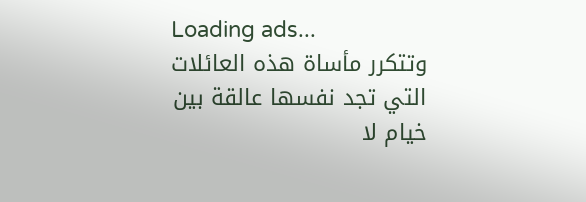Loading ads...
وتتكرر مأساة هذه العائلات التي تجد نفسها عالقة بين خيام لا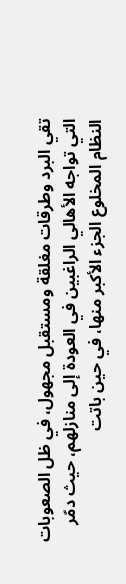تقي البرد وطرقات مغلقة ومستقبل مجهول، في ظل الصعوبات التي تواجه الأهالي الراغبين في العودة إلى منازلهم، حيث دمّر النظام المخلوع الجزء الأكبر منها، في حين باتت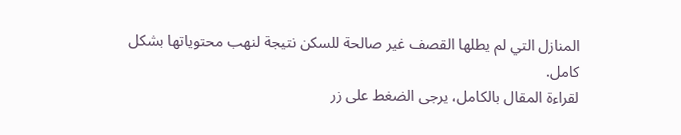المنازل التي لم يطلها القصف غير صالحة للسكن نتيجة لنهب محتوياتها بشكل كامل.
لقراءة المقال بالكامل، يرجى الضغط على زر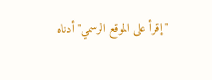"إقرأ على الموقع الرسمي" أدناه